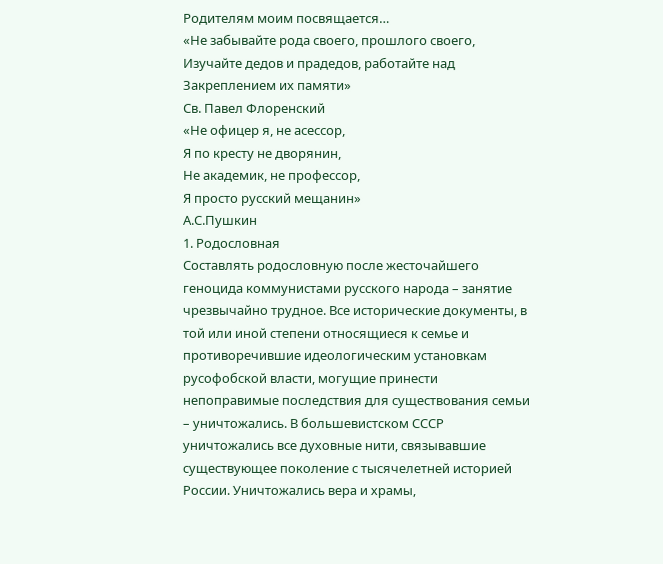Родителям моим посвящается…
«Не забывайте рода своего, прошлого своего,
Изучайте дедов и прадедов, работайте над
Закреплением их памяти»
Св. Павел Флоренский
«Не офицер я, не асессор,
Я по кресту не дворянин,
Не академик, не профессор,
Я просто русский мещанин»
А.С.Пушкин
1. Родословная
Составлять родословную после жесточайшего геноцида коммунистами русского народа – занятие чрезвычайно трудное. Все исторические документы, в той или иной степени относящиеся к семье и противоречившие идеологическим установкам русофобской власти, могущие принести непоправимые последствия для существования семьи – уничтожались. В большевистском СССР уничтожались все духовные нити, связывавшие существующее поколение с тысячелетней историей России. Уничтожались вера и храмы,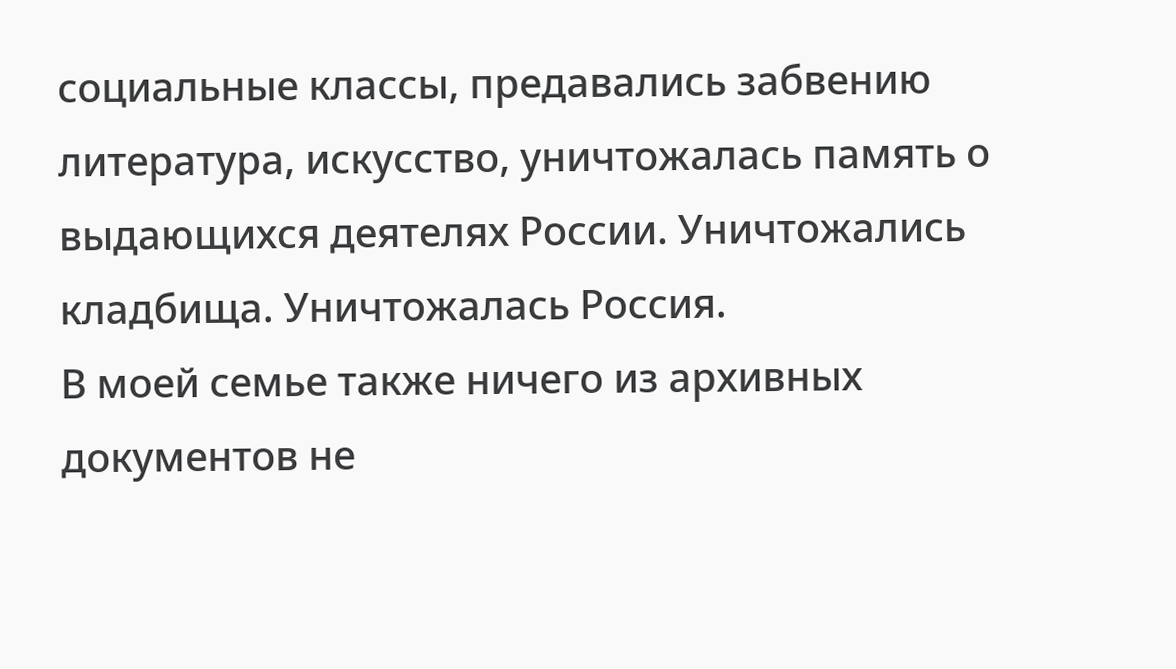социальные классы, предавались забвению литература, искусство, уничтожалась память о выдающихся деятелях России. Уничтожались кладбища. Уничтожалась Россия.
В моей семье также ничего из архивных документов не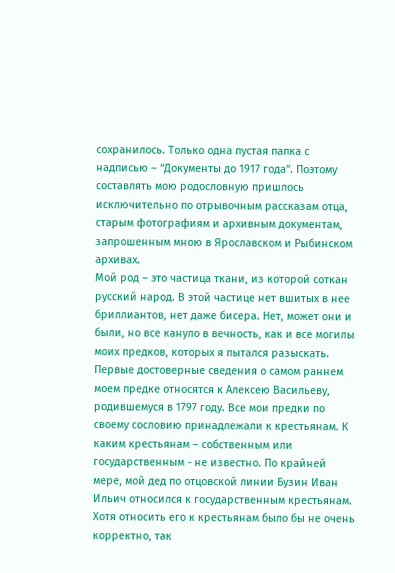сохранилось. Только одна пустая папка с надписью – “Документы до 1917 года”. Поэтому составлять мою родословную пришлось исключительно по отрывочным рассказам отца, старым фотографиям и архивным документам, запрошенным мною в Ярославском и Рыбинском архивах.
Мой род – это частица ткани, из которой соткан русский народ. В этой частице нет вшитых в нее бриллиантов, нет даже бисера. Нет, может они и были, но все кануло в вечность, как и все могилы моих предков, которых я пытался разыскать. Первые достоверные сведения о самом раннем моем предке относятся к Алексею Васильеву, родившемуся в 1797 году. Все мои предки по своему сословию принадлежали к крестьянам. К каким крестьянам – собственным или государственным - не известно. По крайней мере, мой дед по отцовской линии Бузин Иван Ильич относился к государственным крестьянам. Хотя относить его к крестьянам было бы не очень корректно, так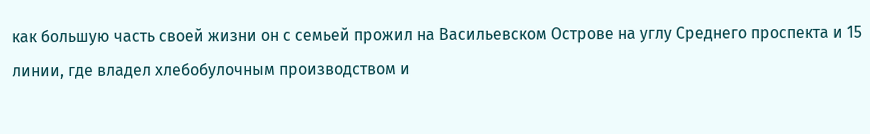как большую часть своей жизни он с семьей прожил на Васильевском Острове на углу Среднего проспекта и 15 линии, где владел хлебобулочным производством и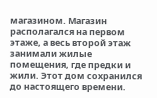магазином. Магазин располагался на первом этаже, а весь второй этаж занимали жилые помещения, где предки и жили. Этот дом сохранился до настоящего времени.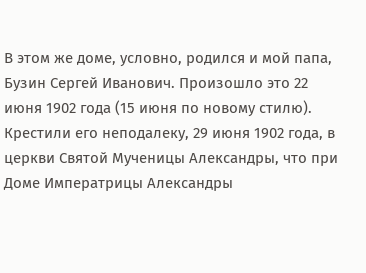В этом же доме, условно, родился и мой папа, Бузин Сергей Иванович. Произошло это 22 июня 1902 года (15 июня по новому стилю). Крестили его неподалеку, 29 июня 1902 года, в церкви Святой Мученицы Александры, что при Доме Императрицы Александры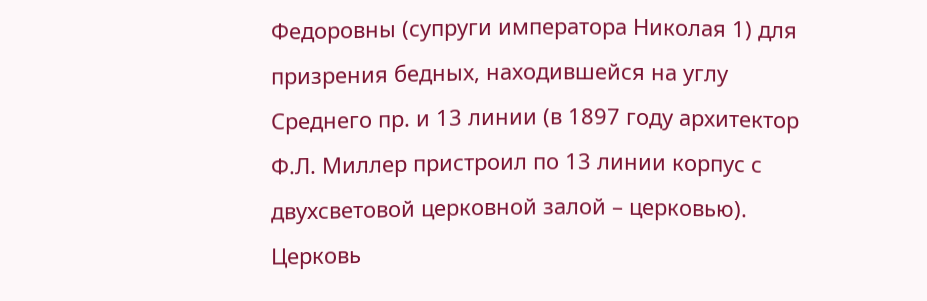Федоровны (супруги императора Николая 1) для призрения бедных, находившейся на углу Среднего пр. и 13 линии (в 1897 году архитектор Ф.Л. Миллер пристроил по 13 линии корпус с двухсветовой церковной залой – церковью).
Церковь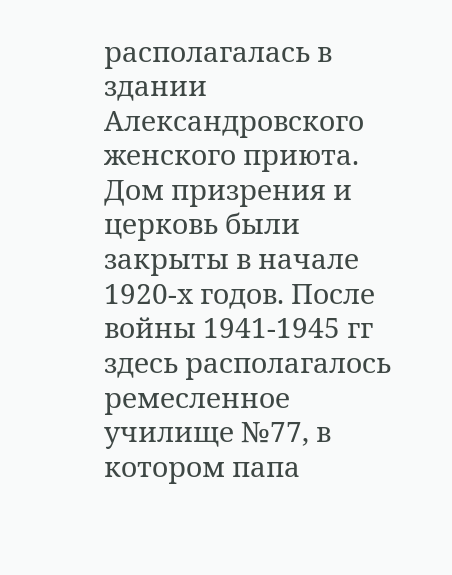располагалась в здании Александровского женского приюта. Дом призрения и церковь были закрыты в начале 1920-х годов. После войны 1941-1945 гг здесь располагалось ремесленное училище №77, в котором папа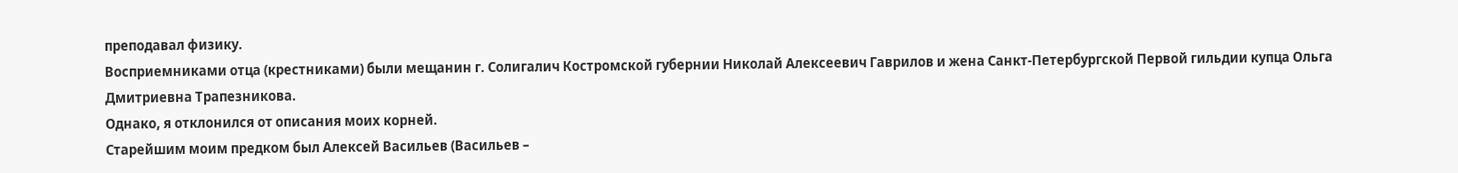преподавал физику.
Восприемниками отца (крестниками) были мещанин г. Солигалич Костромской губернии Николай Алексеевич Гаврилов и жена Санкт-Петербургской Первой гильдии купца Ольга Дмитриевна Трапезникова.
Однако, я отклонился от описания моих корней.
Старейшим моим предком был Алексей Васильев (Васильев –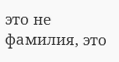это не фамилия, это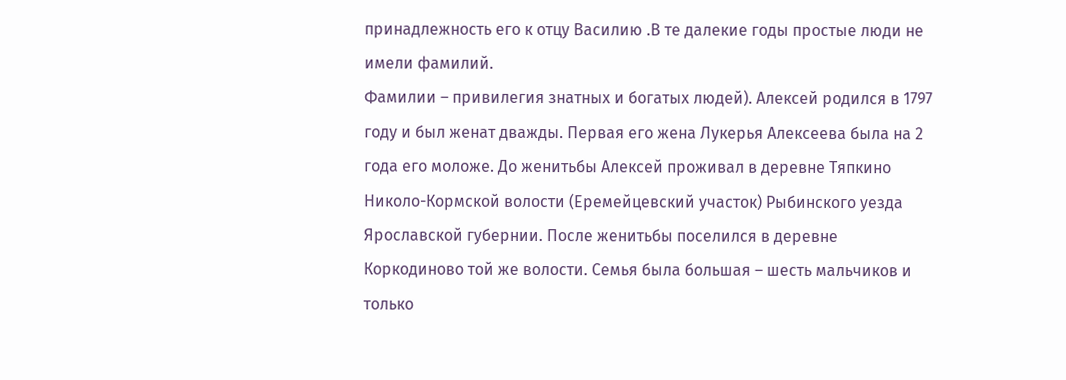принадлежность его к отцу Василию .В те далекие годы простые люди не имели фамилий.
Фамилии – привилегия знатных и богатых людей). Алексей родился в 1797 году и был женат дважды. Первая его жена Лукерья Алексеева была на 2 года его моложе. До женитьбы Алексей проживал в деревне Тяпкино Николо-Кормской волости (Еремейцевский участок) Рыбинского уезда Ярославской губернии. После женитьбы поселился в деревне Коркодиново той же волости. Семья была большая – шесть мальчиков и только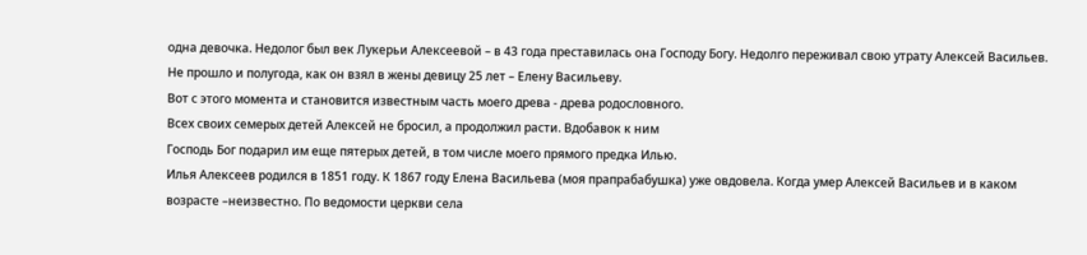одна девочка. Недолог был век Лукерьи Алексеевой – в 43 года преставилась она Господу Богу. Недолго переживал свою утрату Алексей Васильев.
Не прошло и полугода, как он взял в жены девицу 25 лет – Елену Васильеву.
Вот с этого момента и становится известным часть моего древа - древа родословного.
Всех своих семерых детей Алексей не бросил, а продолжил расти. Вдобавок к ним
Господь Бог подарил им еще пятерых детей, в том числе моего прямого предка Илью.
Илья Алексеев родился в 1851 году. К 1867 году Елена Васильева (моя прапрабабушка) уже овдовела. Когда умер Алексей Васильев и в каком возрасте –неизвестно. По ведомости церкви села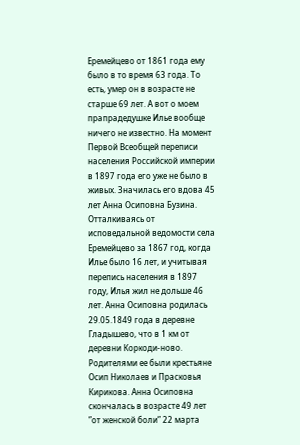Еремейцево от 1861 года ему было в то время 63 года. То есть, умер он в возрасте не старше 69 лет. А вот о моем прапрадедушке Илье вообще ничего не известно. На момент Первой Всеобщей переписи населения Российской империи в 1897 года его уже не было в живых. Значилась его вдова 45 лет Анна Осиповна Бузина. Отталкиваясь от исповедальной ведомости села Еремейцево за 1867 год, когда Илье было 16 лет, и учитывая перепись населения в 1897 году, Илья жил не дольше 46 лет. Анна Осиповна родилась 29.05.1849 года в деревне Гладышево, что в 1 км от деревни Коркоди-ново. Родителями ее были крестьяне Осип Николаев и Прасковья Кирикова. Анна Осиповна скончалась в возрасте 49 лет ”от женской боли” 22 марта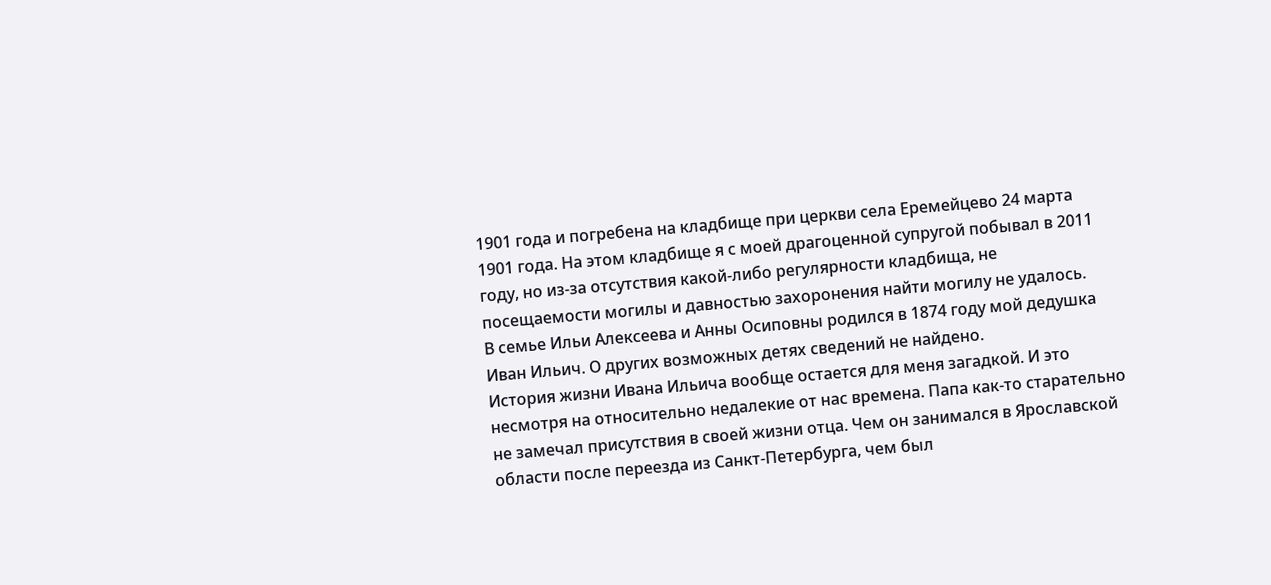1901 года и погребена на кладбище при церкви села Еремейцево 24 марта 1901 года. На этом кладбище я с моей драгоценной супругой побывал в 2011 году, но из-за отсутствия какой-либо регулярности кладбища, не посещаемости могилы и давностью захоронения найти могилу не удалось.
В семье Ильи Алексеева и Анны Осиповны родился в 1874 году мой дедушка Иван Ильич. О других возможных детях сведений не найдено.
История жизни Ивана Ильича вообще остается для меня загадкой. И это несмотря на относительно недалекие от нас времена. Папа как-то старательно не замечал присутствия в своей жизни отца. Чем он занимался в Ярославской области после переезда из Санкт-Петербурга, чем был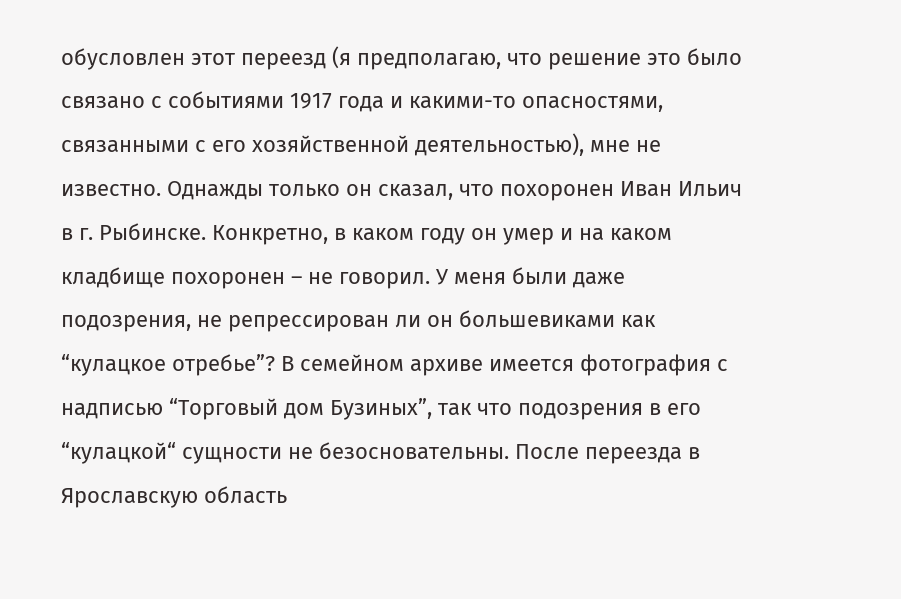обусловлен этот переезд (я предполагаю, что решение это было связано с событиями 1917 года и какими-то опасностями, связанными с его хозяйственной деятельностью), мне не известно. Однажды только он сказал, что похоронен Иван Ильич в г. Рыбинске. Конкретно, в каком году он умер и на каком кладбище похоронен – не говорил. У меня были даже подозрения, не репрессирован ли он большевиками как “кулацкое отребье”? В семейном архиве имеется фотография с надписью “Торговый дом Бузиных”, так что подозрения в его “кулацкой“ сущности не безосновательны. После переезда в Ярославскую область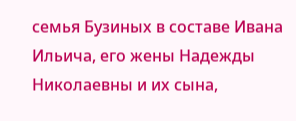семья Бузиных в составе Ивана Ильича, его жены Надежды Николаевны и их сына,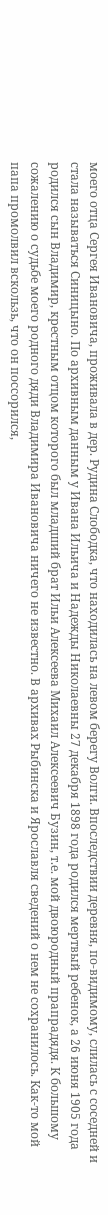моего отца Сергея Ивановича, проживала в дер. Рудина Слободка, что находилась на левом берегу Волги. Впоследствии деревня, по-видимому, слилась с соседней и стала называться Синицыно. По архивным данным у Ивана Ильича и Надежды Николаевны 27 декабря 1898 года родился мертвый ребенок, а 26 июня 1905 года родился сын Владимир, крестным отцом которого был младший брат Ильи Алексеева Михаил Алексеевич Бузин, т.е. мой двоюродный прапрадядя. К большому сожалению о судьбе моего родного дяди Владимира Ивановича ничего не известно. В архивах Рыбинска и Ярославля сведений о нем не сохранилось. Как-то мой папа промолвил вскользь, что он поссорился,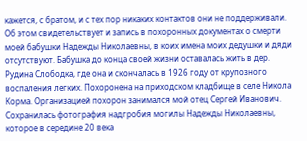кажется, с братом, и с тех пор никаких контактов они не поддерживали. Об этом свидетельствует и запись в похоронных документах о смерти моей бабушки Надежды Николаевны, в коих имена моих дедушки и дяди отсутствуют. Бабушка до конца своей жизни оставалась жить в дер. Рудина Слободка, где она и скончалась в 1926 году от крупозного воспаления легких. Похоронена на приходском кладбище в селе Никола Корма. Организацией похорон занимался мой отец Сергей Иванович. Сохранилась фотография надгробия могилы Надежды Николаевны, которое в середине 20 века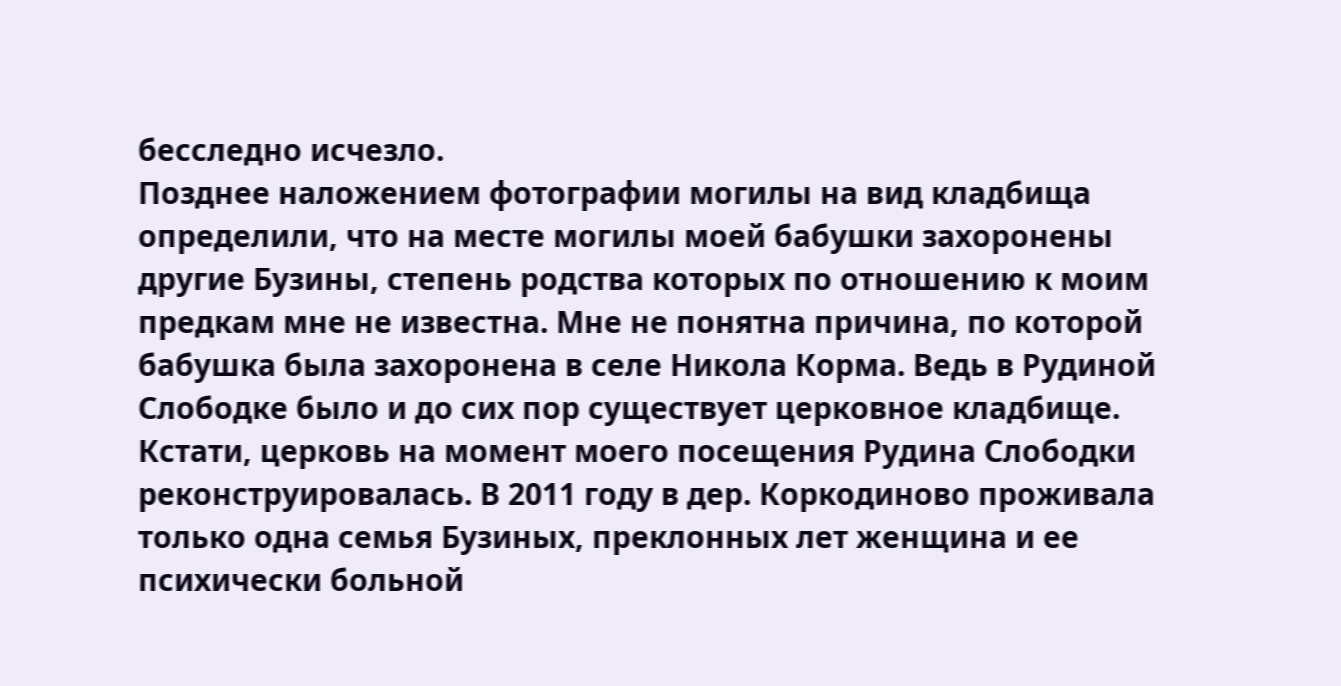бесследно исчезло.
Позднее наложением фотографии могилы на вид кладбища определили, что на месте могилы моей бабушки захоронены другие Бузины, степень родства которых по отношению к моим предкам мне не известна. Мне не понятна причина, по которой бабушка была захоронена в селе Никола Корма. Ведь в Рудиной Слободке было и до сих пор существует церковное кладбище. Кстати, церковь на момент моего посещения Рудина Слободки реконструировалась. В 2011 году в дер. Коркодиново проживала только одна семья Бузиных, преклонных лет женщина и ее психически больной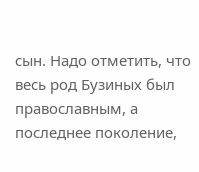сын. Надо отметить, что весь род Бузиных был православным, а последнее поколение,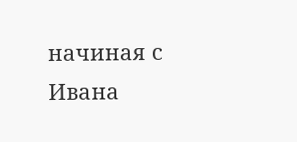начиная с Ивана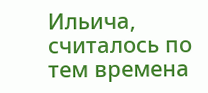Ильича, считалось по тем времена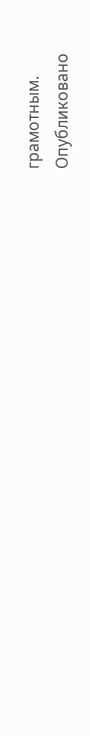грамотным.
Опубликовано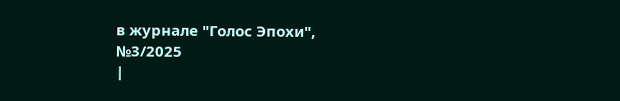в журнале "Голос Эпохи", №3/2025
|